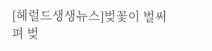[헤럴드생생뉴스]벚꽃이 벌써 펴 벚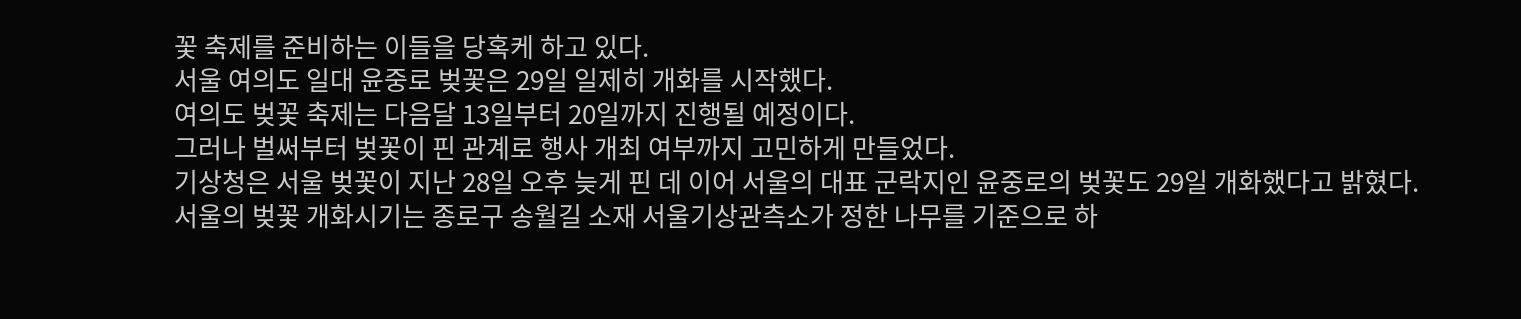꽃 축제를 준비하는 이들을 당혹케 하고 있다.
서울 여의도 일대 윤중로 벚꽃은 29일 일제히 개화를 시작했다.
여의도 벚꽃 축제는 다음달 13일부터 20일까지 진행될 예정이다.
그러나 벌써부터 벚꽃이 핀 관계로 행사 개최 여부까지 고민하게 만들었다.
기상청은 서울 벚꽃이 지난 28일 오후 늦게 핀 데 이어 서울의 대표 군락지인 윤중로의 벚꽃도 29일 개화했다고 밝혔다.
서울의 벚꽃 개화시기는 종로구 송월길 소재 서울기상관측소가 정한 나무를 기준으로 하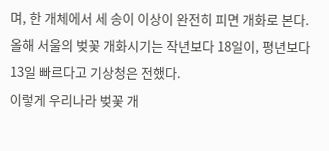며, 한 개체에서 세 송이 이상이 완전히 피면 개화로 본다.
올해 서울의 벚꽃 개화시기는 작년보다 18일이, 평년보다 13일 빠르다고 기상청은 전했다.
이렇게 우리나라 벚꽃 개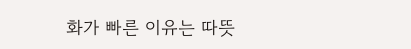화가 빠른 이유는 따뜻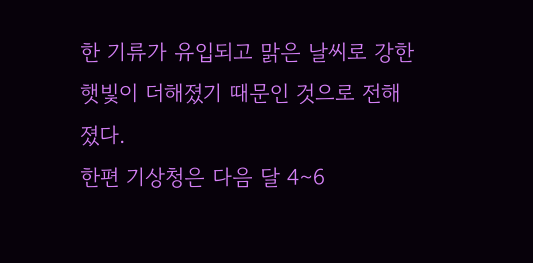한 기류가 유입되고 맑은 날씨로 강한 햇빛이 더해졌기 때문인 것으로 전해졌다.
한편 기상청은 다음 달 4∼6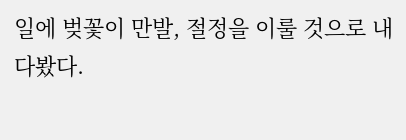일에 벚꽃이 만발, 절정을 이룰 것으로 내다봤다.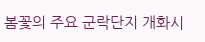봄꽃의 주요 군락단지 개화시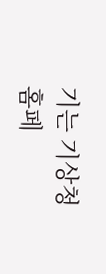기는 기상청 홈페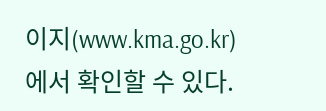이지(www.kma.go.kr)에서 확인할 수 있다.